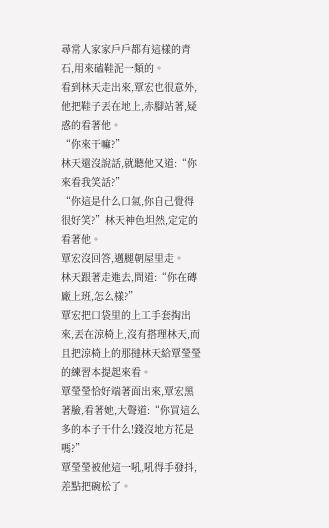尋常人家家戶戶都有這樣的青石,用來磕鞋泥一類的。
看到林天走出來,覃宏也很意外,他把鞋子丟在地上,赤腳站著,疑惑的看著他。
“你來干嘛?”
林天還沒說話,就聽他又道:“你來看我笑話?”
“你這是什么口氣,你自己覺得很好笑?”林天神色坦然,定定的看著他。
覃宏沒回答,邁腿朝屋里走。
林天跟著走進去,問道:“你在磚廠上班,怎么樣?”
覃宏把口袋里的上工手套掏出來,丟在涼椅上,沒有搭理林天,而且把涼椅上的那撻林天給覃瑩瑩的練習本提起來看。
覃瑩瑩恰好端著面出來,覃宏黑著臉,看著她,大聲道:“你買這么多的本子干什么!錢沒地方花是嗎?”
覃瑩瑩被他這一吼,吼得手發抖,差點把碗松了。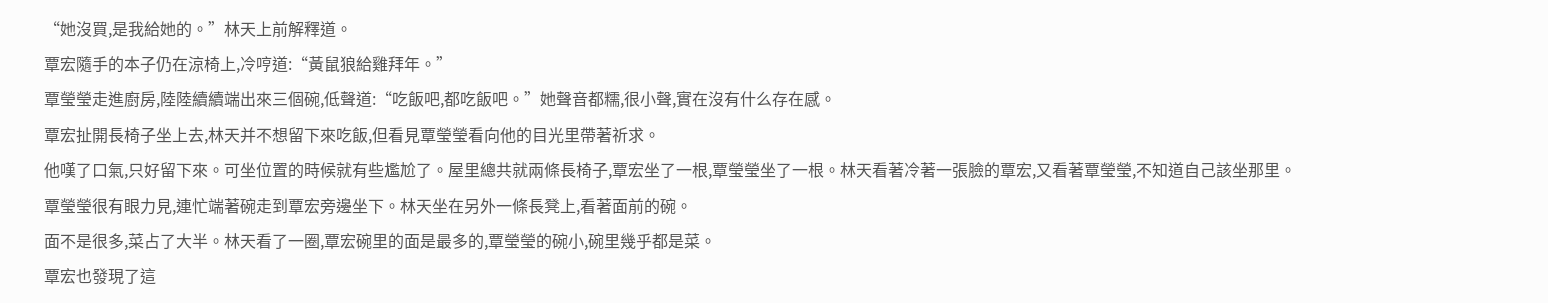“她沒買,是我給她的。”林天上前解釋道。
覃宏隨手的本子仍在涼椅上,冷哼道:“黃鼠狼給雞拜年。”
覃瑩瑩走進廚房,陸陸續續端出來三個碗,低聲道:“吃飯吧,都吃飯吧。”她聲音都糯,很小聲,實在沒有什么存在感。
覃宏扯開長椅子坐上去,林天并不想留下來吃飯,但看見覃瑩瑩看向他的目光里帶著祈求。
他嘆了口氣,只好留下來。可坐位置的時候就有些尷尬了。屋里總共就兩條長椅子,覃宏坐了一根,覃瑩瑩坐了一根。林天看著冷著一張臉的覃宏,又看著覃瑩瑩,不知道自己該坐那里。
覃瑩瑩很有眼力見,連忙端著碗走到覃宏旁邊坐下。林天坐在另外一條長凳上,看著面前的碗。
面不是很多,菜占了大半。林天看了一圈,覃宏碗里的面是最多的,覃瑩瑩的碗小,碗里幾乎都是菜。
覃宏也發現了這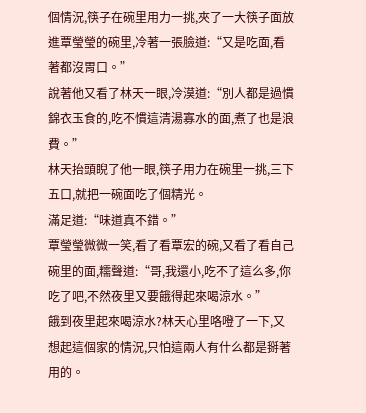個情況,筷子在碗里用力一挑,夾了一大筷子面放進覃瑩瑩的碗里,冷著一張臉道:“又是吃面,看著都沒胃口。”
說著他又看了林天一眼,冷漠道:“別人都是過慣錦衣玉食的,吃不慣這清湯寡水的面,煮了也是浪費。”
林天抬頭睨了他一眼,筷子用力在碗里一挑,三下五口,就把一碗面吃了個精光。
滿足道:“味道真不錯。”
覃瑩瑩微微一笑,看了看覃宏的碗,又看了看自己碗里的面,糯聲道:“哥,我還小,吃不了這么多,你吃了吧,不然夜里又要餓得起來喝涼水。”
餓到夜里起來喝涼水?林天心里咯噔了一下,又想起這個家的情況,只怕這兩人有什么都是掰著用的。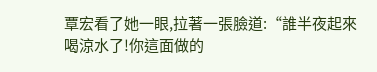覃宏看了她一眼,拉著一張臉道:“誰半夜起來喝涼水了!你這面做的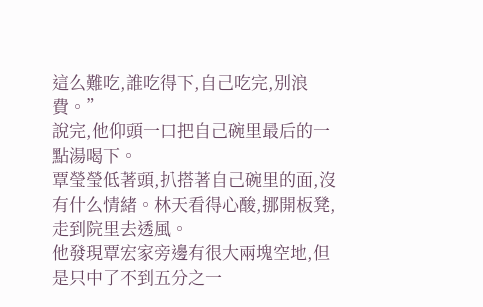這么難吃,誰吃得下,自己吃完,別浪費。”
說完,他仰頭一口把自己碗里最后的一點湯喝下。
覃瑩瑩低著頭,扒搭著自己碗里的面,沒有什么情緒。林天看得心酸,挪開板凳,走到院里去透風。
他發現覃宏家旁邊有很大兩塊空地,但是只中了不到五分之一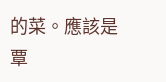的菜。應該是覃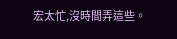宏太忙,沒時間弄這些。